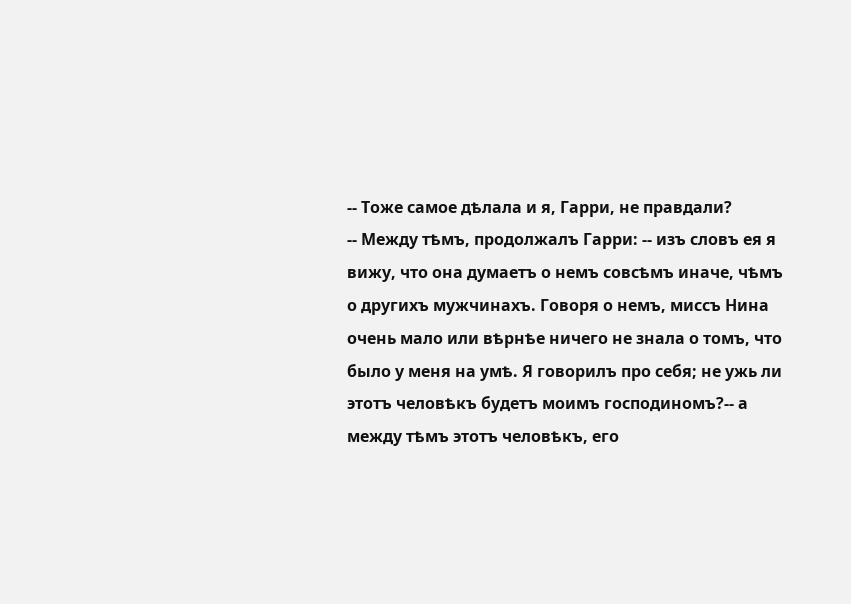-- Тоже самое дѣлала и я, Гарри, не правдали?
-- Между тѣмъ, продолжалъ Гарри: -- изъ словъ ея я вижу, что она думаетъ о немъ совсѣмъ иначе, чѣмъ о другихъ мужчинахъ. Говоря о немъ, миссъ Нина очень мало или вѣрнѣе ничего не знала о томъ, что было у меня на умѣ. Я говорилъ про себя; не ужь ли этотъ человѣкъ будетъ моимъ господиномъ?-- а между тѣмъ этотъ человѣкъ, его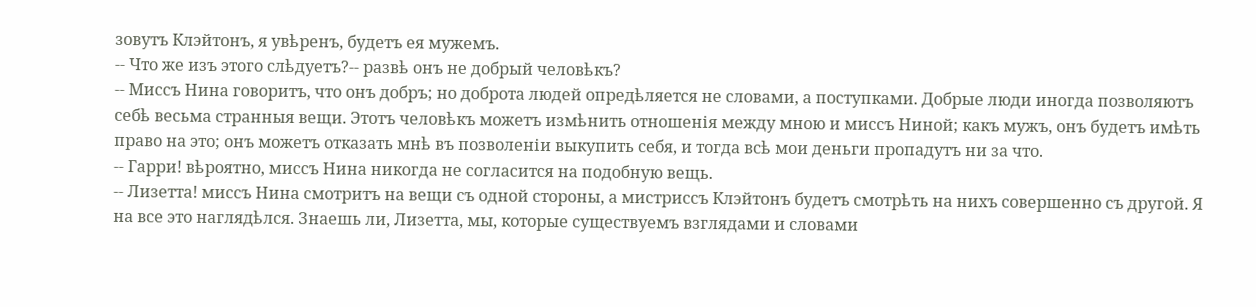зовутъ Клэйтонъ, я увѣренъ, будетъ ея мужемъ.
-- Что же изъ этого слѣдуетъ?-- развѣ онъ не добрый человѣкъ?
-- Миссъ Нина говоритъ, что онъ добръ; но доброта людей опредѣляется не словами, а поступками. Добрые люди иногда позволяютъ себѣ весьма странныя вещи. Этотъ человѣкъ можетъ измѣнить отношенія между мною и миссъ Ниной; какъ мужъ, онъ будетъ имѣть право на это; онъ можетъ отказать мнѣ въ позволеніи выкупить себя, и тогда всѣ мои деньги пропадутъ ни за что.
-- Гарри! вѣроятно, миссъ Нина никогда не согласится на подобную вещь.
-- Лизетта! миссъ Нина смотритъ на вещи съ одной стороны, а мистриссъ Клэйтонъ будетъ смотрѣть на нихъ совершенно съ другой. Я на все это наглядѣлся. Знаешь ли, Лизетта, мы, которые существуемъ взглядами и словами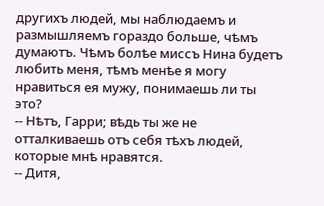другихъ людей, мы наблюдаемъ и размышляемъ гораздо больше, чѣмъ думаютъ. Чѣмъ болѣе миссъ Нина будетъ любить меня, тѣмъ менѣе я могу нравиться ея мужу, понимаешь ли ты это?
-- Нѣтъ, Гарри; вѣдь ты же не отталкиваешь отъ себя тѣхъ людей, которые мнѣ нравятся.
-- Дитя,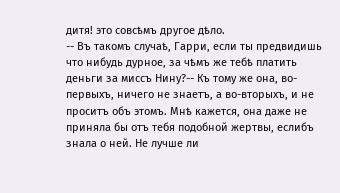дитя! это совсѣмъ другое дѣло.
-- Въ такомъ случаѣ, Гарри, если ты предвидишь что нибудь дурное, за чѣмъ же тебѣ платить деньги за миссъ Нину?-- Къ тому же она, во-первыхъ, ничего не знаетъ, а во-вторыхъ, и не проситъ объ этомъ. Мнѣ кажется, она даже не приняла бы отъ тебя подобной жертвы, еслибъ знала о ней. Не лучше ли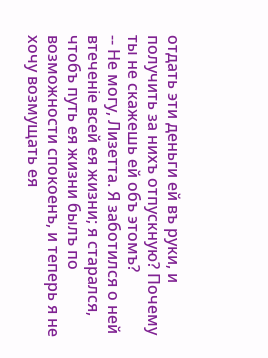отдать эти деньги ей въ руки, и получить за нихъ отпускную? Почему ты не скажешь ей объ этомъ?
-- Не могу, Лизетта. Я заботился о ней втеченіе всей ея жизни; я старался, чтобъ путь ея жизни былъ по возможности спокоенъ, и теперь я не хочу возмущать ея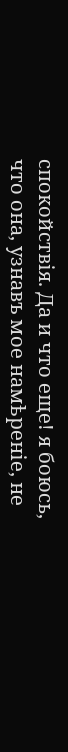спокойствія. Да и что еще! я боюсь, что она, узнавъ мое намѣреніе, не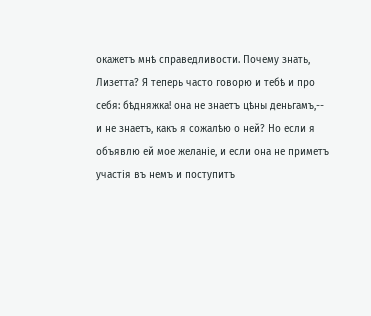окажетъ мнѣ справедливости. Почему знать, Лизетта? Я теперь часто говорю и тебѣ и про себя: бѣдняжка! она не знаетъ цѣны деньгамъ,-- и не знаетъ, какъ я сожалѣю о ней? Но если я объявлю ей мое желаніе, и если она не приметъ участія въ немъ и поступитъ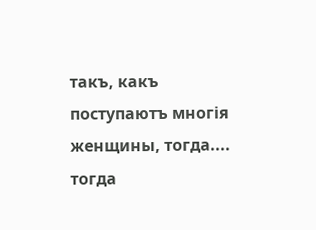такъ, какъ поступаютъ многія женщины, тогда.... тогда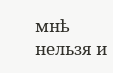мнѣ нельзя и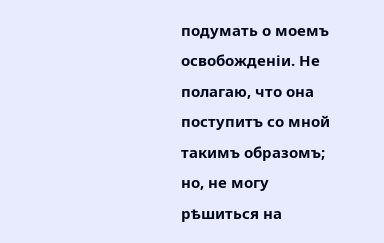подумать о моемъ освобожденіи. Не полагаю, что она поступитъ со мной такимъ образомъ; но, не могу рѣшиться на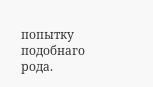попытку подобнаго рода.